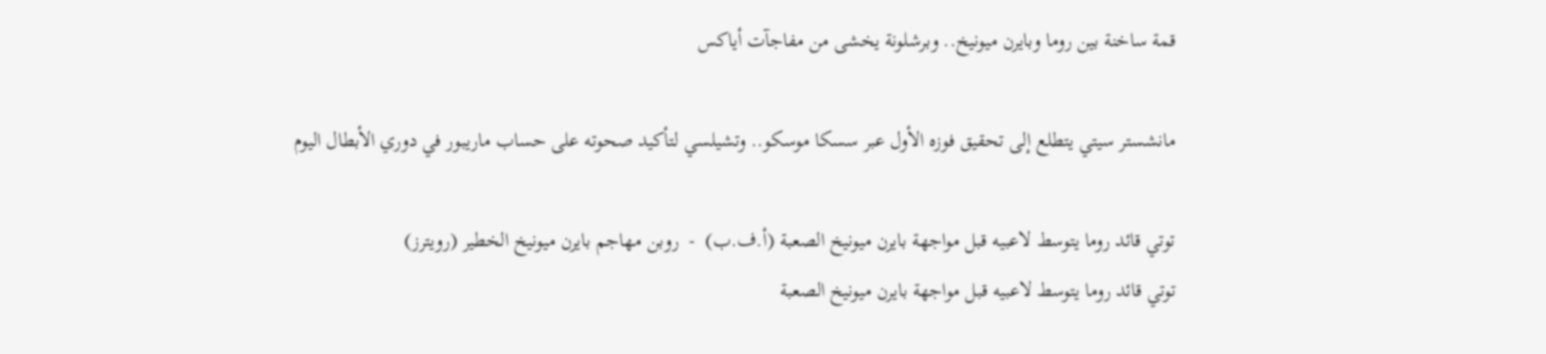قمة ساخنة بين روما وبايرن ميونيخ.. وبرشلونة يخشى من مفاجآت أياكس

مانشستر سيتي يتطلع إلى تحقيق فوزه الأول عبر سسكا موسكو.. وتشيلسي لتأكيد صحوته على حساب ماريبور في دوري الأبطال اليوم

توتي قائد روما يتوسط لاعبيه قبل مواجهة بايرن ميونيخ الصعبة (أ.ف.ب)  -  روبن مهاجم بايرن ميونيخ الخطير (رويترز)
توتي قائد روما يتوسط لاعبيه قبل مواجهة بايرن ميونيخ الصعبة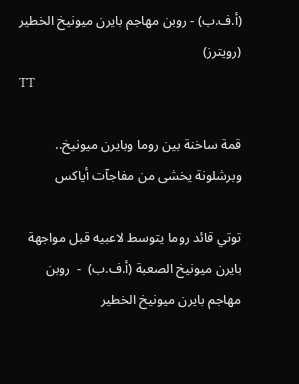(أ.ف.ب) - روبن مهاجم بايرن ميونيخ الخطير (رويترز)
TT

قمة ساخنة بين روما وبايرن ميونيخ.. وبرشلونة يخشى من مفاجآت أياكس

توتي قائد روما يتوسط لاعبيه قبل مواجهة بايرن ميونيخ الصعبة (أ.ف.ب)  -  روبن مهاجم بايرن ميونيخ الخطير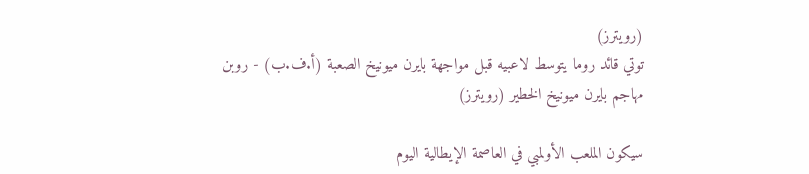(رويترز)
توتي قائد روما يتوسط لاعبيه قبل مواجهة بايرن ميونيخ الصعبة (أ.ف.ب) - روبن مهاجم بايرن ميونيخ الخطير (رويترز)

سيكون الملعب الأولمبي في العاصمة الإيطالية اليوم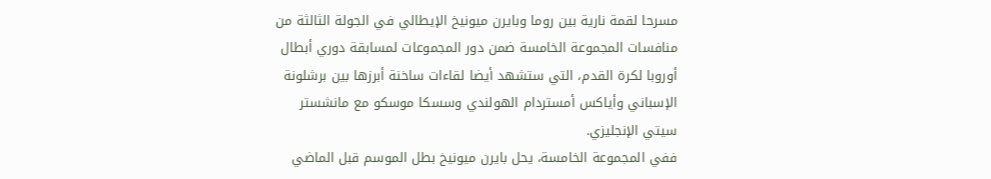مسرحا لقمة نارية بين روما وبايرن ميونيخ الإيطالي في الجولة الثالثة من منافسات المجموعة الخامسة ضمن دور المجموعات لمسابقة دوري أبطال أوروبا لكرة القدم، التي ستشهد أيضا لقاءات ساخنة أبرزها بين برشلونة الإسباني وأياكس أمستردام الهولندي وسسكا موسكو مع مانشستر سيتي الإنجليزي.
ففي المجموعة الخامسة، يحل بايرن ميونيخ بطل الموسم قبل الماضي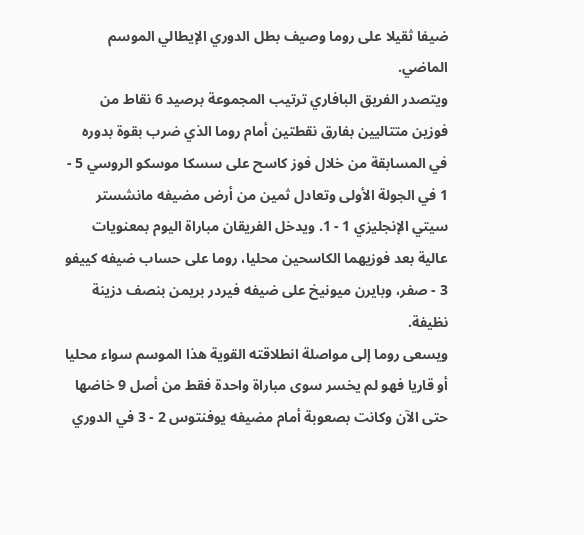ضيفا ثقيلا على روما وصيف بطل الدوري الإيطالي الموسم الماضي.
ويتصدر الفريق البافاري ترتيب المجموعة برصيد 6 نقاط من فوزين متتاليين بفارق نقطتين أمام روما الذي ضرب بقوة بدوره في المسابقة من خلال فوز كاسح على سسكا موسكو الروسي 5 - 1 في الجولة الأولى وتعادل ثمين من أرض مضيفه مانشستر سيتي الإنجليزي 1 - 1. ويدخل الفريقان مباراة اليوم بمعنويات عالية بعد فوزيهما الكاسحين محليا، روما على حساب ضيفه كييفو 3 - صفر، وبايرن ميونيخ على ضيفه فيردر بريمن بنصف دزينة نظيفة.
ويسعى روما إلى مواصلة انطلاقته القوية هذا الموسم سواء محليا أو قاريا فهو لم يخسر سوى مباراة واحدة فقط من أصل 9 خاضها حتى الآن وكانت بصعوبة أمام مضيفه يوفنتوس 2 - 3 في الدوري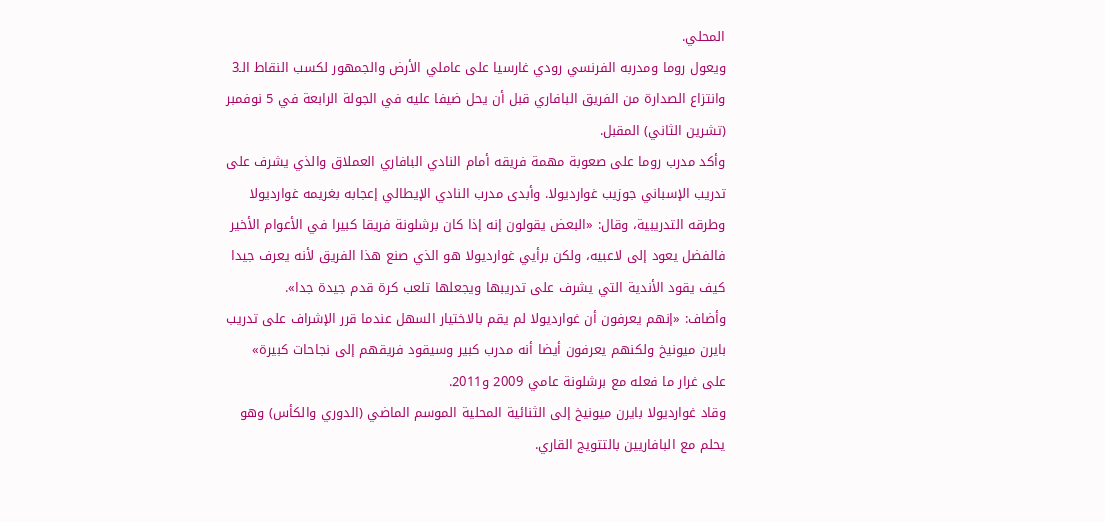المحلي.
ويعول روما ومدربه الفرنسي رودي غارسيا على عاملي الأرض والجمهور لكسب النقاط الـ3 وانتزاع الصدارة من الفريق البافاري قبل أن يحل ضيفا عليه في الجولة الرابعة في 5 نوفمبر (تشرين الثاني) المقبل.
وأكد مدرب روما على صعوبة مهمة فريقه أمام النادي البافاري العملاق والذي يشرف على تدريب الإسباني جوزيب غوارديولا. وأبدى مدرب النادي الإيطالي إعجابه بغريمه غوارديولا وطرقه التدريبية، وقال: «البعض يقولون إنه إذا كان برشلونة فريقا كبيرا في الأعوام الأخير فالفضل يعود إلى لاعبيه، ولكن برأيي غوارديولا هو الذي صنع هذا الفريق لأنه يعرف جيدا كيف يقود الأندية التي يشرف على تدريبها ويجعلها تلعب كرة قدم جيدة جدا».
وأضاف: «إنهم يعرفون أن غوارديولا لم يقم بالاختيار السهل عندما قرر الإشراف على تدريب بايرن ميونيخ ولكنهم يعرفون أيضا أنه مدرب كبير وسيقود فريقهم إلى نجاحات كبيرة» على غرار ما فعله مع برشلونة عامي 2009 و2011.
وقاد غوارديولا بايرن ميونيخ إلى الثنائية المحلية الموسم الماضي (الدوري والكأس) وهو يحلم مع البافاريين بالتتويج القاري.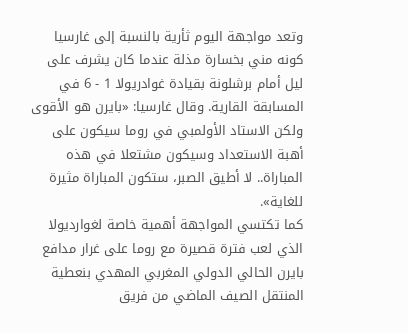وتعد مواجهة اليوم ثأرية بالنسبة إلى غارسيا كونه مني بخسارة مذلة عندما كان يشرف على ليل أمام برشلونة بقيادة غوادريولا 1 - 6 في المسابقة القارية. وقال غارسيا: «بايرن هو الأقوى ولكن الاستاد الأولمبي في روما سيكون على أهبة الاستعداد وسيكون مشتعلا في هذه المباراة.. لا أطيق الصبر، ستكون المباراة مثيرة للغاية».
كما تكتسي المواجهة أهمية خاصة لغوارديولا الذي لعب فترة قصيرة مع روما على غرار مدافع بايرن الحالي الدولي المغربي المهدي بنعطية المنتقل الصيف الماضي من فريق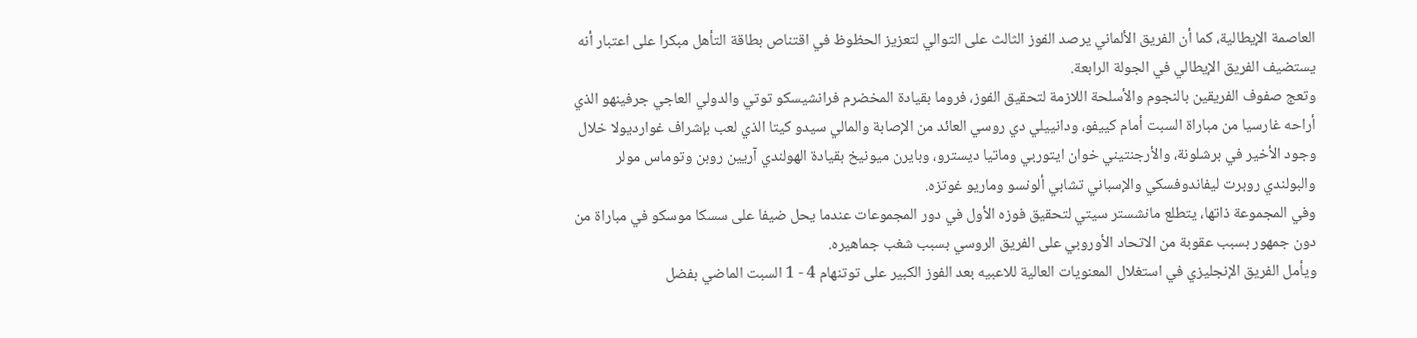العاصمة الإيطالية، كما أن الفريق الألماني يرصد الفوز الثالث على التوالي لتعزيز الحظوظ في اقتناص بطاقة التأهل مبكرا على اعتبار أنه يستضيف الفريق الإيطالي في الجولة الرابعة.
وتعج صفوف الفريقين بالنجوم والأسلحة اللازمة لتحقيق الفوز، فروما بقيادة المخضرم فرانشيسكو توتي والدولي العاجي جرفينهو الذي أراحه غارسيا من مباراة السبت أمام كييفو، ودانييلي دي روسي العائد من الإصابة والمالي سيدو كيتا الذي لعب بإشراف غوارديولا خلال وجود الأخير في برشلونة، والأرجنتيني خوان ايتوربي وماتيا ديسترو، وبايرن ميونيخ بقيادة الهولندي آريين روبن وتوماس مولر والبولندي روبرت ليفاندوفسكي والإسباني تشابي ألونسو وماريو غوتزه.
وفي المجموعة ذاتها، يتطلع مانشستر سيتي لتحقيق فوزه الأول في دور المجموعات عندما يحل ضيفا على سسكا موسكو في مباراة من دون جمهور بسبب عقوبة من الاتحاد الأوروبي على الفريق الروسي بسبب شغب جماهيره.
ويأمل الفريق الإنجليزي في استغلال المعنويات العالية للاعبيه بعد الفوز الكبير على توتنهام 4 - 1 السبت الماضي بفضل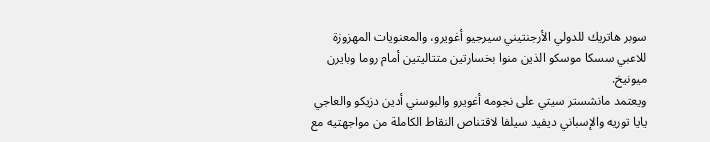سوبر هاتريك للدولي الأرجنتيني سيرجيو أغويرو، والمعنويات المهزوزة للاعبي سسكا موسكو الذين منوا بخسارتين متتاليتين أمام روما وبايرن ميونيخ.
ويعتمد مانشستر سيتي على نجومه أغويرو والبوسني أدين دزيكو والعاجي يايا توريه والإسباني ديفيد سيلفا لاقتناص النقاط الكاملة من مواجهتيه مع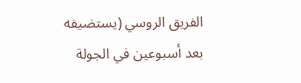الفريق الروسي (يستضيفه بعد أسبوعين في الجولة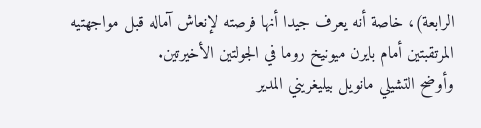الرابعة)، خاصة أنه يعرف جيدا أنها فرصته لإنعاش آماله قبل مواجهتيه المرتقبتين أمام بايرن ميونيخ روما في الجولتين الأخيرتين.
وأوضح التشيلي مانويل بيليغريني المدير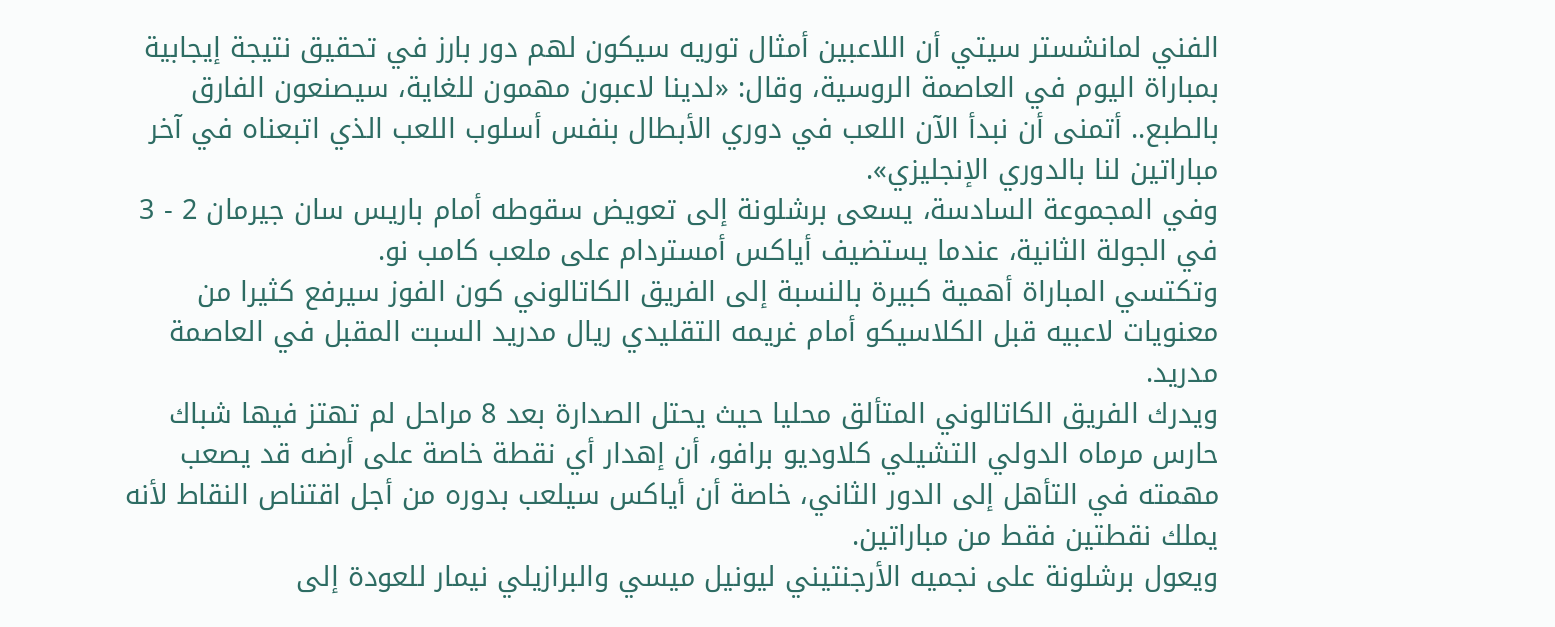الفني لمانشستر سيتي أن اللاعبين أمثال توريه سيكون لهم دور بارز في تحقيق نتيجة إيجابية بمباراة اليوم في العاصمة الروسية، وقال: «لدينا لاعبون مهمون للغاية، سيصنعون الفارق بالطبع.. أتمنى أن نبدأ الآن اللعب في دوري الأبطال بنفس أسلوب اللعب الذي اتبعناه في آخر مباراتين لنا بالدوري الإنجليزي».
وفي المجموعة السادسة، يسعى برشلونة إلى تعويض سقوطه أمام باريس سان جيرمان 2 - 3 في الجولة الثانية، عندما يستضيف أياكس أمستردام على ملعب كامب نو.
وتكتسي المباراة أهمية كبيرة بالنسبة إلى الفريق الكاتالوني كون الفوز سيرفع كثيرا من معنويات لاعبيه قبل الكلاسيكو أمام غريمه التقليدي ريال مدريد السبت المقبل في العاصمة مدريد.
ويدرك الفريق الكاتالوني المتألق محليا حيث يحتل الصدارة بعد 8 مراحل لم تهتز فيها شباك حارس مرماه الدولي التشيلي كلاوديو برافو، أن إهدار أي نقطة خاصة على أرضه قد يصعب مهمته في التأهل إلى الدور الثاني، خاصة أن أياكس سيلعب بدوره من أجل اقتناص النقاط لأنه يملك نقطتين فقط من مباراتين.
ويعول برشلونة على نجميه الأرجنتيني ليونيل ميسي والبرازيلي نيمار للعودة إلى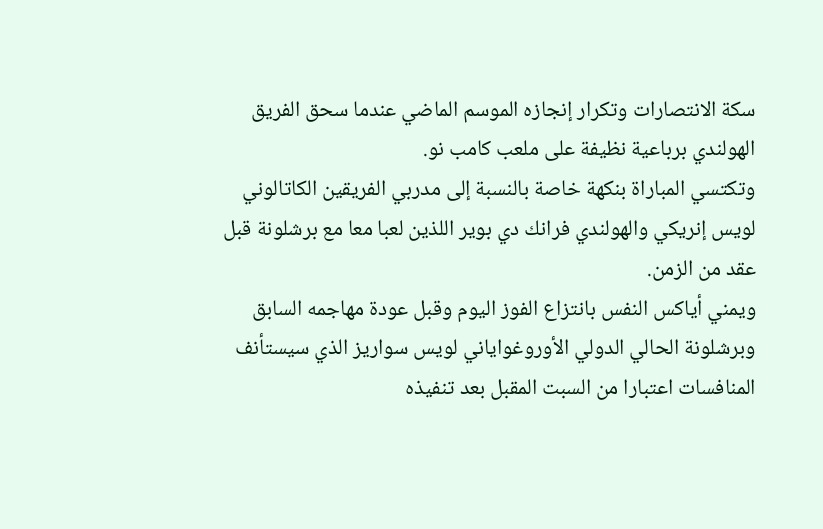سكة الانتصارات وتكرار إنجازه الموسم الماضي عندما سحق الفريق الهولندي برباعية نظيفة على ملعب كامب نو.
وتكتسي المباراة بنكهة خاصة بالنسبة إلى مدربي الفريقين الكاتالوني لويس إنريكي والهولندي فرانك دي بوير اللذين لعبا معا مع برشلونة قبل عقد من الزمن.
ويمني أياكس النفس بانتزاع الفوز اليوم وقبل عودة مهاجمه السابق وبرشلونة الحالي الدولي الأوروغواياني لويس سواريز الذي سيستأنف المنافسات اعتبارا من السبت المقبل بعد تنفيذه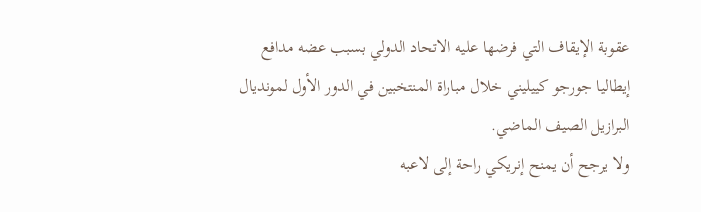عقوبة الإيقاف التي فرضها عليه الاتحاد الدولي بسبب عضه مدافع إيطاليا جورجو كييليني خلال مباراة المنتخبين في الدور الأول لمونديال البرازيل الصيف الماضي.
ولا يرجح أن يمنح إنريكي راحة إلى لاعبه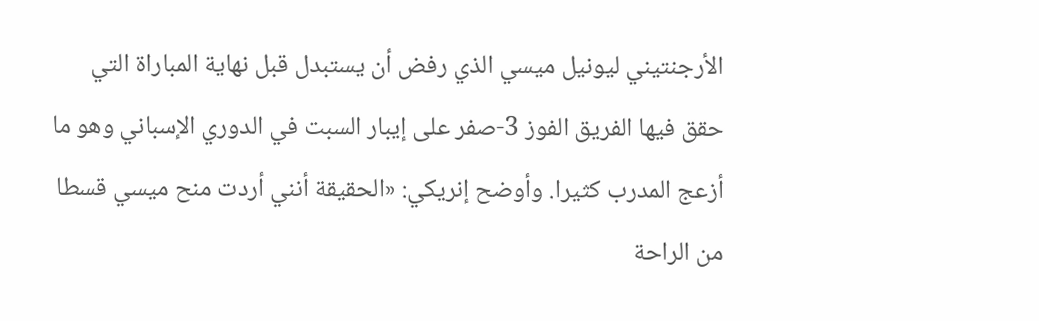الأرجنتيني ليونيل ميسي الذي رفض أن يستبدل قبل نهاية المباراة التي حقق فيها الفريق الفوز 3-صفر على إيبار السبت في الدوري الإسباني وهو ما أزعج المدرب كثيرا. وأوضح إنريكي: «الحقيقة أنني أردت منح ميسي قسطا من الراحة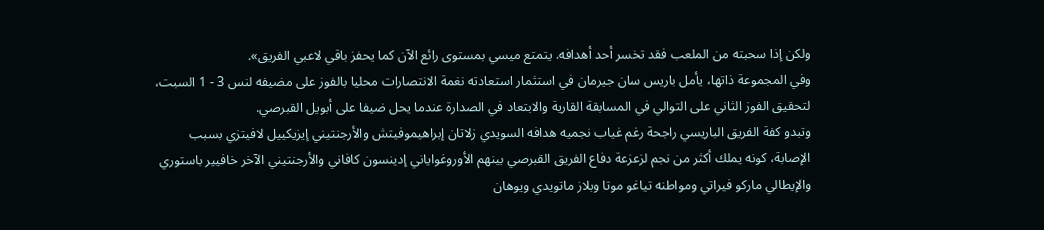ولكن إذا سحبته من الملعب فقد تخسر أحد أهدافه. يتمتع ميسي بمستوى رائع الآن كما يحفز باقي لاعبي الفريق».
وفي المجموعة ذاتها، يأمل باريس سان جيرمان في استثمار استعادته نغمة الانتصارات محليا بالفوز على مضيفه لنس 3 - 1 السبت، لتحقيق الفوز الثاني على التوالي في المسابقة القارية والابتعاد في الصدارة عندما يحل ضيفا على أبويل القبرصي.
وتبدو كفة الفريق الباريسي راجحة رغم غياب نجميه هدافه السويدي زلاتان إبراهيموفيتش والأرجنتيني إيزيكييل لافيتزي بسبب الإصابة، كونه يملك أكثر من نجم لزعزعة دفاع الفريق القبرصي بينهم الأوروغواياني إدينسون كافاني والأرجنتيني الآخر خافيير باستوري والإيطالي ماركو فيراتي ومواطنه تياغو موتا وبلاز ماتويدي ويوهان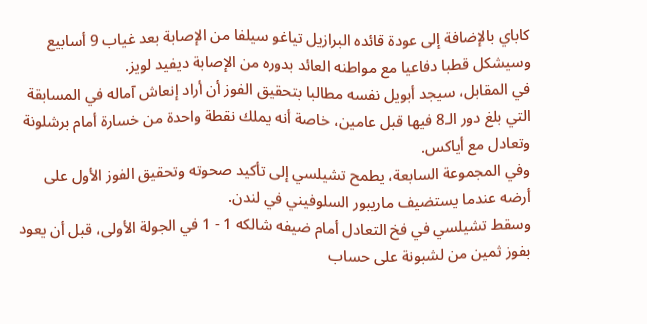كاباي بالإضافة إلى عودة قائده البرازيل تياغو سيلفا من الإصابة بعد غياب 9 أسابيع وسيشكل قطبا دفاعيا مع مواطنه العائد بدوره من الإصابة ديفيد لويز.
في المقابل، سيجد أبويل نفسه مطالبا بتحقيق الفوز أن أراد إنعاش آماله في المسابقة التي بلغ دور الـ8 فيها قبل عامين، خاصة أنه يملك نقطة واحدة من خسارة أمام برشلونة وتعادل مع أياكس.
وفي المجموعة السابعة، يطمح تشيلسي إلى تأكيد صحوته وتحقيق الفوز الأول على أرضه عندما يستضيف ماريبور السلوفيني في لندن.
وسقط تشيلسي في فخ التعادل أمام ضيفه شالكه 1 - 1 في الجولة الأولى، قبل أن يعود بفوز ثمين من لشبونة على حساب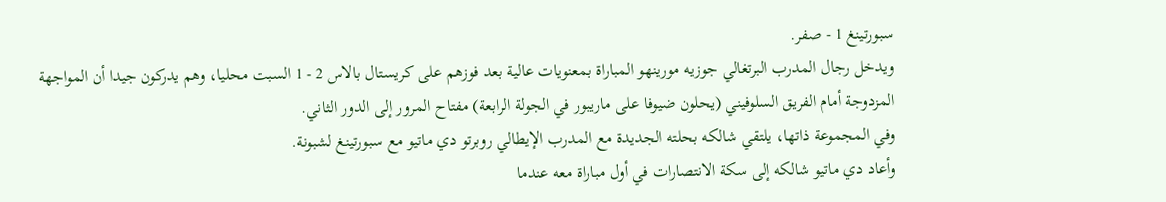سبورتينغ 1 - صفر.
ويدخل رجال المدرب البرتغالي جوزيه مورينهو المباراة بمعنويات عالية بعد فوزهم على كريستال بالاس 2 - 1 السبت محليا، وهم يدركون جيدا أن المواجهة المزدوجة أمام الفريق السلوفيني (يحلون ضيوفا على ماريبور في الجولة الرابعة) مفتاح المرور إلى الدور الثاني.
وفي المجموعة ذاتها، يلتقي شالكه بحلته الجديدة مع المدرب الإيطالي روبرتو دي ماتيو مع سبورتينغ لشبونة.
وأعاد دي ماتيو شالكه إلى سكة الانتصارات في أول مباراة معه عندما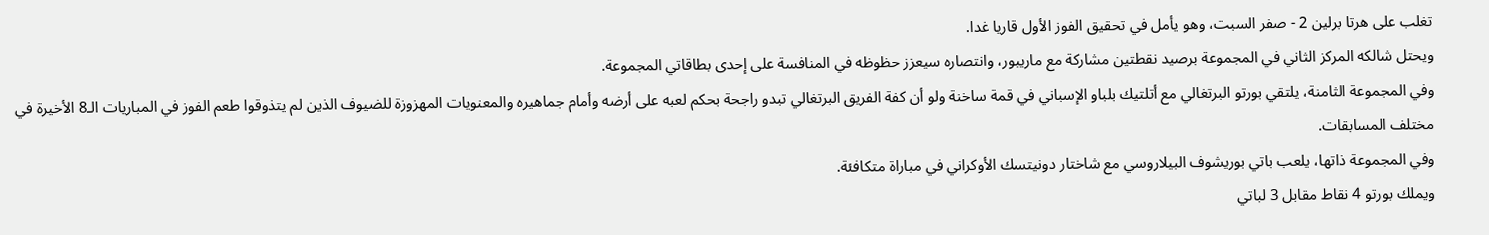تغلب على هرتا برلين 2 - صفر السبت، وهو يأمل في تحقيق الفوز الأول قاريا غدا.
ويحتل شالكه المركز الثاني في المجموعة برصيد نقطتين مشاركة مع ماريبور، وانتصاره سيعزز حظوظه في المنافسة على إحدى بطاقاتي المجموعة.
وفي المجموعة الثامنة، يلتقي بورتو البرتغالي مع أتلتيك بلباو الإسباني في قمة ساخنة ولو أن كفة الفريق البرتغالي تبدو راجحة بحكم لعبه على أرضه وأمام جماهيره والمعنويات المهزوزة للضيوف الذين لم يتذوقوا طعم الفوز في المباريات الـ8 الأخيرة في مختلف المسابقات.
وفي المجموعة ذاتها، يلعب باتي بوريشوف البيلاروسي مع شاختار دونيتسك الأوكراني في مباراة متكافئة.
ويملك بورتو 4 نقاط مقابل 3 لباتي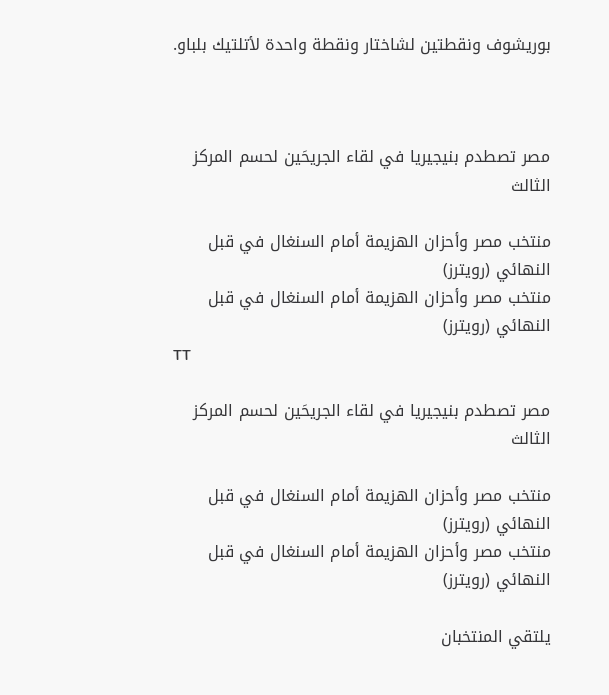بوريشوف ونقطتين لشاختار ونقطة واحدة لأتلتيك بلباو.



مصر تصطدم بنيجيريا في لقاء الجريحَين لحسم المركز الثالث

منتخب مصر وأحزان الهزيمة أمام السنغال في قبل النهائي (رويترز)
منتخب مصر وأحزان الهزيمة أمام السنغال في قبل النهائي (رويترز)
TT

مصر تصطدم بنيجيريا في لقاء الجريحَين لحسم المركز الثالث

منتخب مصر وأحزان الهزيمة أمام السنغال في قبل النهائي (رويترز)
منتخب مصر وأحزان الهزيمة أمام السنغال في قبل النهائي (رويترز)

يلتقي المنتخبان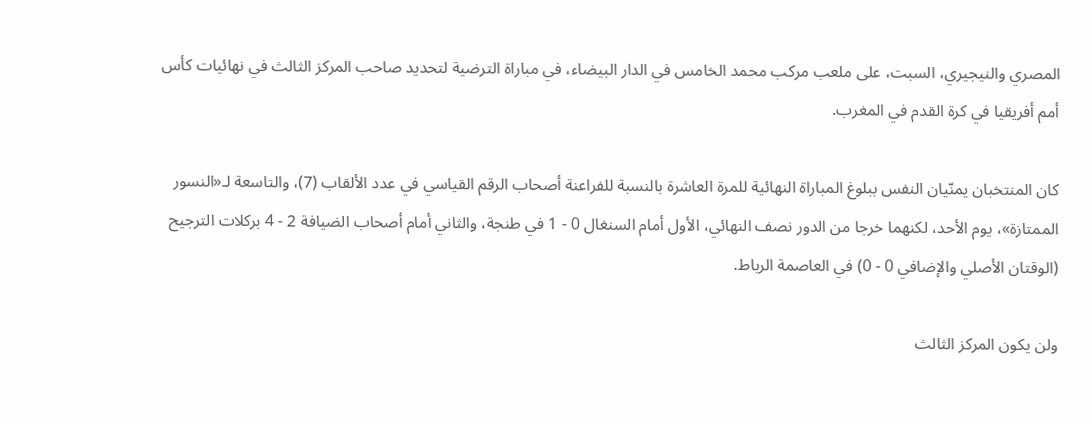المصري والنيجيري، السبت، على ملعب مركب محمد الخامس في الدار البيضاء، في مباراة الترضية لتحديد صاحب المركز الثالث في نهائيات كأس أمم أفريقيا في كرة القدم في المغرب.

كان المنتخبان يمنّيان النفس ببلوغ المباراة النهائية للمرة العاشرة بالنسبة للفراعنة أصحاب الرقم القياسي في عدد الألقاب (7)، والتاسعة لـ«النسور الممتازة»، يوم الأحد، لكنهما خرجا من الدور نصف النهائي، الأول أمام السنغال 0 - 1 في طنجة، والثاني أمام أصحاب الضيافة 2 - 4 بركلات الترجيح (الوقتان الأصلي والإضافي 0 - 0) في العاصمة الرباط.

ولن يكون المركز الثالث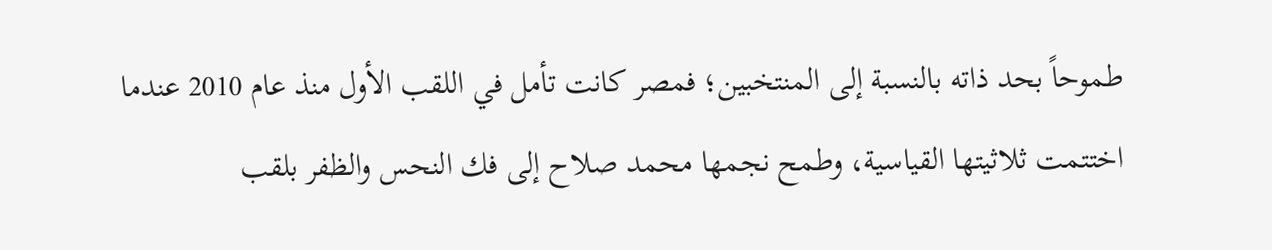طموحاً بحد ذاته بالنسبة إلى المنتخبين؛ فمصر كانت تأمل في اللقب الأول منذ عام 2010 عندما اختتمت ثلاثيتها القياسية، وطمح نجمها محمد صلاح إلى فك النحس والظفر بلقب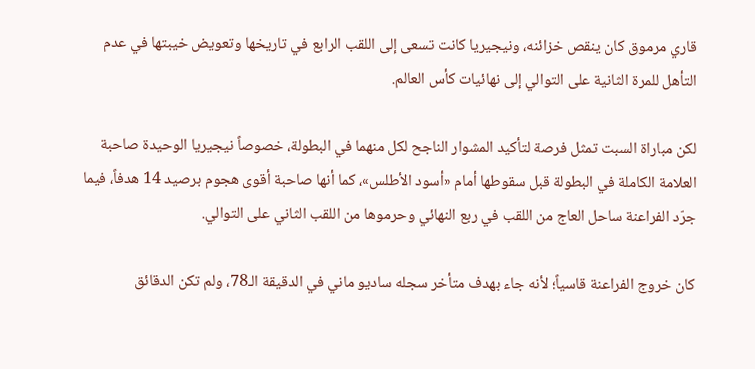قاري مرموق كان ينقص خزائنه، ونيجيريا كانت تسعى إلى اللقب الرابع في تاريخها وتعويض خيبتها في عدم التأهل للمرة الثانية على التوالي إلى نهائيات كأس العالم.

لكن مباراة السبت تمثل فرصة لتأكيد المشوار الناجح لكل منهما في البطولة، خصوصاً نيجيريا الوحيدة صاحبة العلامة الكاملة في البطولة قبل سقوطها أمام «أسود الأطلس»، كما أنها صاحبة أقوى هجوم برصيد 14 هدفاً، فيما جرّد الفراعنة ساحل العاج من اللقب في ربع النهائي وحرموها من اللقب الثاني على التوالي.

كان خروج الفراعنة قاسياً؛ لأنه جاء بهدف متأخر سجله ساديو ماني في الدقيقة الـ78، ولم تكن الدقائق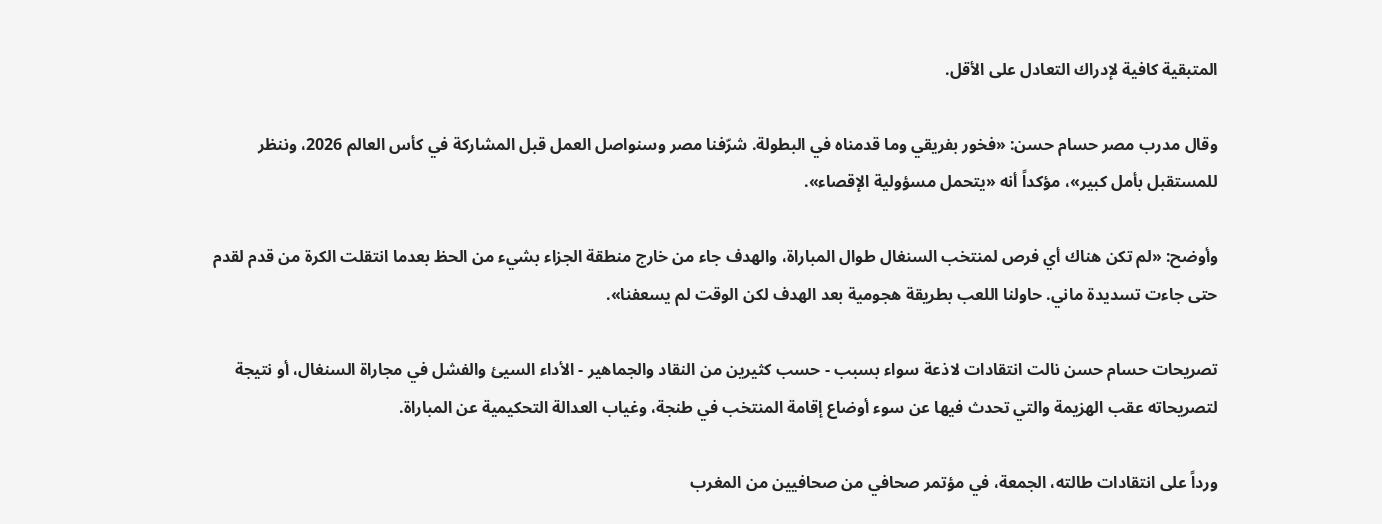المتبقية كافية لإدراك التعادل على الأقل.

وقال مدرب مصر حسام حسن: «فخور بفريقي وما قدمناه في البطولة. شرّفنا مصر وسنواصل العمل قبل المشاركة في كأس العالم 2026، وننظر للمستقبل بأمل كبير»، مؤكداً أنه «يتحمل مسؤولية الإقصاء».

وأوضح: «لم تكن هناك أي فرص لمنتخب السنغال طوال المباراة، والهدف جاء من خارج منطقة الجزاء بشيء من الحظ بعدما انتقلت الكرة من قدم لقدم حتى جاءت تسديدة ماني. حاولنا اللعب بطريقة هجومية بعد الهدف لكن الوقت لم يسعفنا».

تصريحات حسام حسن نالت انتقادات لاذعة سواء بسبب - حسب كثيرين من النقاد والجماهير - الأداء السيئ والفشل في مجاراة السنغال، أو نتيجة لتصريحاته عقب الهزيمة والتي تحدث فيها عن سوء أوضاع إقامة المنتخب في طنجة، وغياب العدالة التحكيمية عن المباراة.

ورداً على انتقادات طالته، الجمعة، في مؤتمر صحافي من صحافيين من المغرب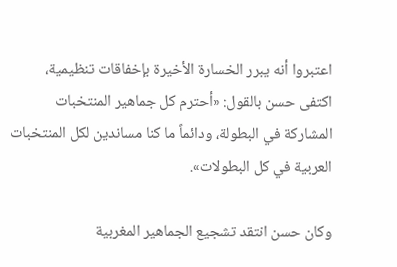اعتبروا أنه يبرر الخسارة الأخيرة بإخفاقات تنظيمية، اكتفى حسن بالقول: «أحترم كل جماهير المنتخبات المشاركة في البطولة، ودائماً ما كنا مساندين لكل المنتخبات العربية في كل البطولات».

وكان حسن انتقد تشجيع الجماهير المغربية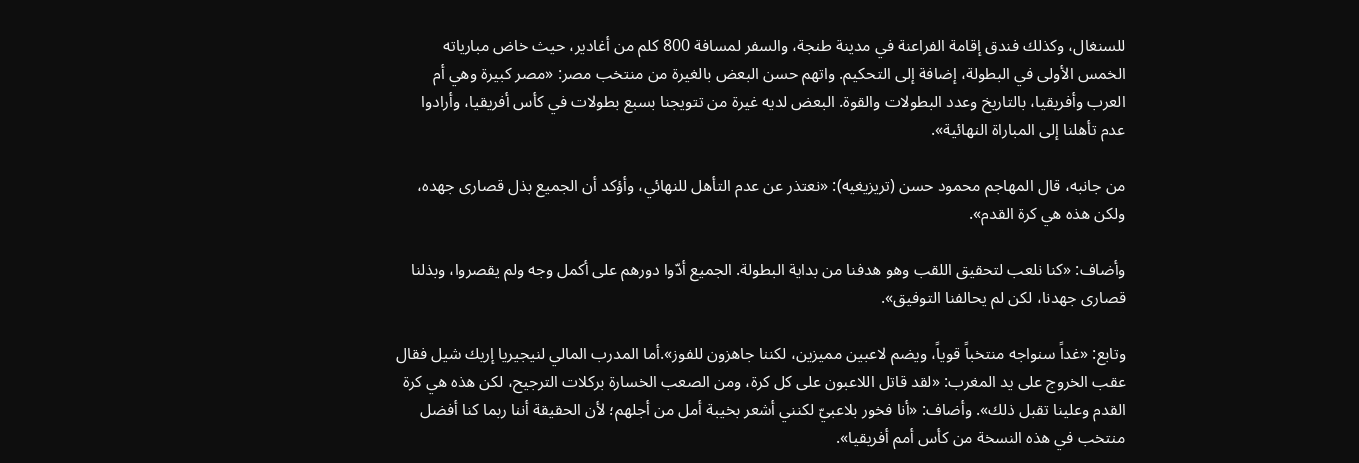للسنغال، وكذلك فندق إقامة الفراعنة في مدينة طنجة، والسفر لمسافة 800 كلم من أغادير، حيث خاض مبارياته الخمس الأولى في البطولة، إضافة إلى التحكيم. واتهم حسن البعض بالغيرة من منتخب مصر: «مصر كبيرة وهي أم العرب وأفريقيا، بالتاريخ وعدد البطولات والقوة. البعض لديه غيرة من تتويجنا بسبع بطولات في كأس أفريقيا، وأرادوا عدم تأهلنا إلى المباراة النهائية».

من جانبه، قال المهاجم محمود حسن (تريزيغيه): «نعتذر عن عدم التأهل للنهائي، وأؤكد أن الجميع بذل قصارى جهده، ولكن هذه هي كرة القدم».

وأضاف: «كنا نلعب لتحقيق اللقب وهو هدفنا من بداية البطولة. الجميع أدّوا دورهم على أكمل وجه ولم يقصروا، وبذلنا قصارى جهدنا، لكن لم يحالفنا التوفيق».

وتابع: «غداً سنواجه منتخباً قوياً، ويضم لاعبين مميزين، لكننا جاهزون للفوز».أما المدرب المالي لنيجيريا إريك شيل فقال عقب الخروج على يد المغرب: «لقد قاتل اللاعبون على كل كرة، ومن الصعب الخسارة بركلات الترجيح، لكن هذه هي كرة القدم وعلينا تقبل ذلك». وأضاف: «أنا فخور بلاعبيّ لكنني أشعر بخيبة أمل من أجلهم؛ لأن الحقيقة أننا ربما كنا أفضل منتخب في هذه النسخة من كأس أمم أفريقيا».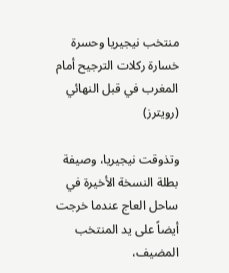منتخب نيجيريا وحسرة خسارة ركلات الترجيح أمام المغرب في قبل النهائي (رويترز)

وتذوقت نيجيريا، وصيفة بطلة النسخة الأخيرة في ساحل العاج عندما خرجت أيضاً على يد المنتخب المضيف،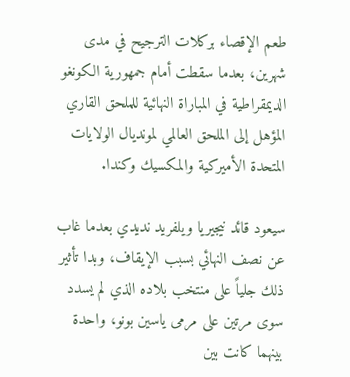طعم الإقصاء بركلات الترجيح في مدى شهرين، بعدما سقطت أمام جمهورية الكونغو الديمقراطية في المباراة النهائية للملحق القاري المؤهل إلى الملحق العالمي لمونديال الولايات المتحدة الأميركية والمكسيك وكندا.

سيعود قائد نيجيريا ويلفريد نديدي بعدما غاب عن نصف النهائي بسبب الإيقاف، وبدا تأثير ذلك جلياً على منتخب بلاده الذي لم يسدد سوى مرتين على مرمى ياسين بونو، واحدة بينهما كانت بين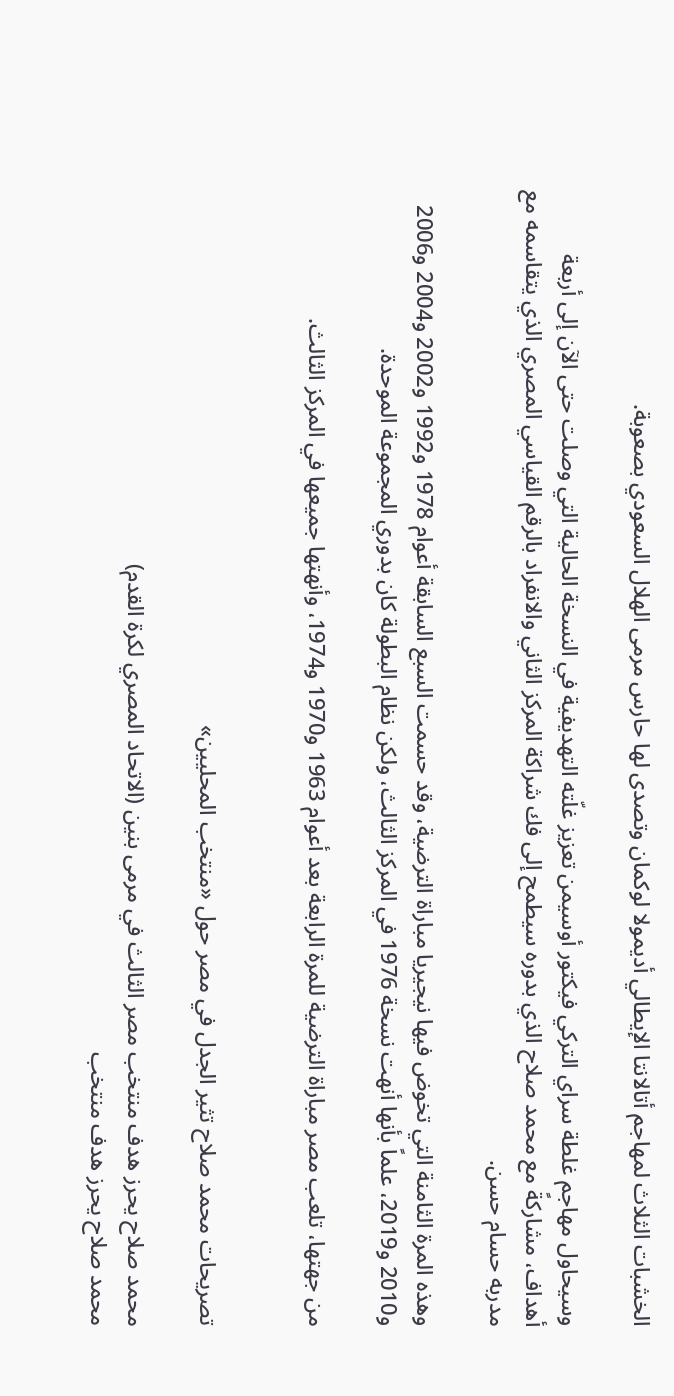الخشبات الثلاث لمهاجم أتالانتا الإيطالي أديمولا لوكمان وتصدى لها حارس مرمى الهلال السعودي بصعوبة.

وسيحاول مهاجم غلطة سراي التركي فيكتور أوسيمن تعزيز غلّته التهديفية في النسخة الحالية التي وصلت حتى الآن إلى أربعة أهداف، مشاركةً مع محمد صلاح الذي بدوره سيطمح إلى فك شراكة المركز الثاني والانفراد بالرقم القياسي المصري الذي يتقاسمه مع مدربه حسام حسن.

وهذه المرة الثامنة التي تخوض فيها نيجيريا مباراة الترضية، وقد حسمت السبع السابقة أعوام 1978 و1992 و2002 و2004 و2006 و2010 و2019، علماً بأنها أنهت نسخة 1976 في المركز الثالث، ولكن نظام البطولة كان بدوري المجموعة الموحدة.

من جهتها، تلعب مصر مباراة الترضية للمرة الرابعة بعد أعوام 1963 و1970 و1974، وأنهتها جميعها في المركز الثالث.


تصريحات محمد صلاح تثير الجدل في مصر حول «منتخب المحليين»

محمد صلاح يحرز هدف منتخب مصر الثالث في مرمى بنين (الاتحاد المصري لكرة القدم)
محمد صلاح يحرز هدف منتخب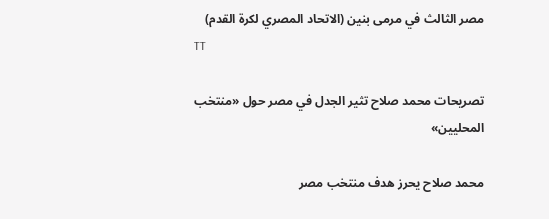مصر الثالث في مرمى بنين (الاتحاد المصري لكرة القدم)
TT

تصريحات محمد صلاح تثير الجدل في مصر حول «منتخب المحليين»

محمد صلاح يحرز هدف منتخب مصر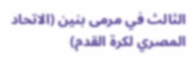الثالث في مرمى بنين (الاتحاد المصري لكرة القدم)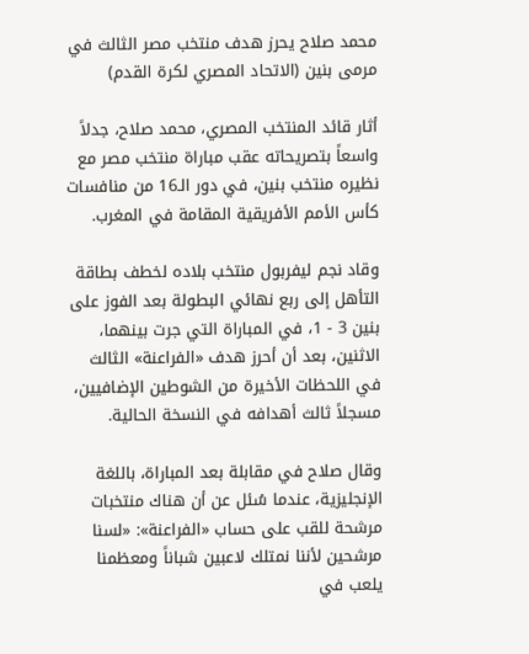محمد صلاح يحرز هدف منتخب مصر الثالث في مرمى بنين (الاتحاد المصري لكرة القدم)

أثار قائد المنتخب المصري، محمد صلاح، جدلاً واسعاً بتصريحاته عقب مباراة منتخب مصر مع نظيره منتخب بنين، في دور الـ16 من منافسات كأس الأمم الأفريقية المقامة في المغرب.

وقاد نجم ليفربول منتخب بلاده لخطف بطاقة التأهل إلى ربع نهائي البطولة بعد الفوز على بنين 3 - 1، في المباراة التي جرت بينهما، الاثنين، بعد أن أحرز هدف «الفراعنة» الثالث في اللحظات الأخيرة من الشوطين الإضافيين، مسجلاً ثالث أهدافه في النسخة الحالية.

وقال صلاح في مقابلة بعد المباراة، باللغة الإنجليزية، عندما سُئل عن أن هناك منتخبات مرشحة للقب على حساب «الفراعنة»: «لسنا مرشحين لأننا نمتلك لاعبين شباناً ومعظمنا يلعب في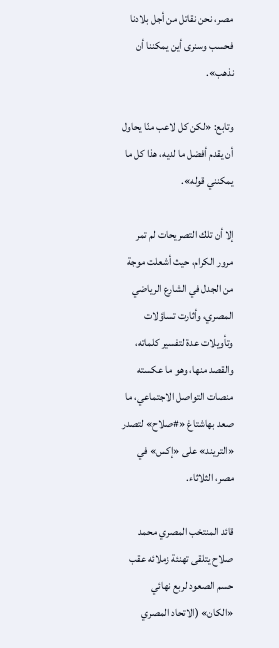مصر، نحن نقاتل من أجل بلادنا فحسب وسنرى أين يمكننا أن نذهب».

وتابع: «لكن كل لاعب منّا يحاول أن يقدم أفضل ما لديه، هذا كل ما يمكنني قوله».

إلا أن تلك التصريحات لم تمر مرور الكرام، حيث أشعلت موجة من الجدل في الشارع الرياضي المصري، وأثارت تساؤلات وتأويلات عدة لتفسير كلماته، والقصد منها، وهو ما عكسته منصات التواصل الاجتماعي، ما صعد بهاشتاغ «#صلاح» لتصدر «التريند» على «إكس» في مصر، الثلاثاء.

قائد المنتخب المصري محمد صلاح يتلقى تهنئة زملائه عقب حسم الصعود لربع نهائي «الكان» (الاتحاد المصري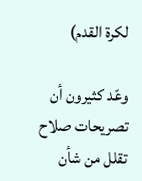لكرة القدم)

وعّد كثيرون أن تصريحات صلاح تقلل من شأن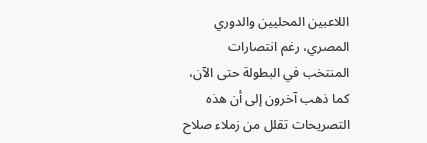اللاعبين المحليين والدوري المصري، رغم انتصارات المنتخب في البطولة حتى الآن، كما ذهب آخرون إلى أن هذه التصريحات تقلل من زملاء صلاح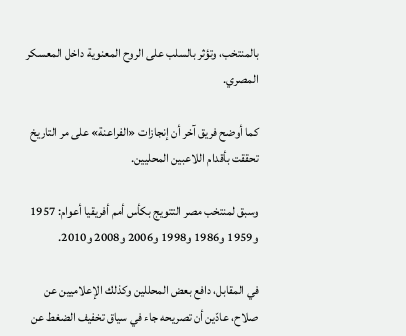بالمنتخب، وتؤثر بالسلب على الروح المعنوية داخل المعسكر المصري.

كما أوضح فريق آخر أن إنجازات «الفراعنة» على مر التاريخ تحققت بأقدام اللاعبين المحليين.

وسبق لمنتخب مصر التتويج بكأس أمم أفريقيا أعوام: 1957 و1959 و1986 و1998 و2006 و2008 و2010.

في المقابل، دافع بعض المحللين وكذلك الإعلاميين عن صلاح، عادّين أن تصريحه جاء في سياق تخفيف الضغط عن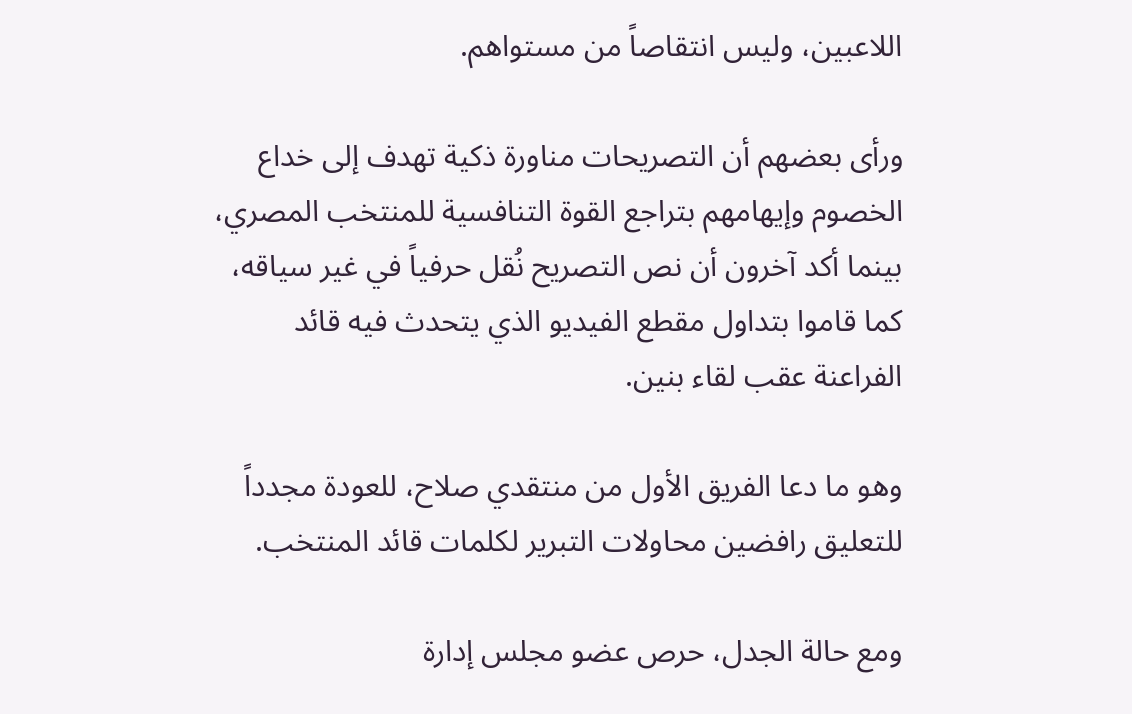اللاعبين، وليس انتقاصاً من مستواهم.

ورأى بعضهم أن التصريحات مناورة ذكية تهدف إلى خداع الخصوم وإيهامهم بتراجع القوة التنافسية للمنتخب المصري، بينما أكد آخرون أن نص التصريح نُقل حرفياً في غير سياقه، كما قاموا بتداول مقطع الفيديو الذي يتحدث فيه قائد الفراعنة عقب لقاء بنين.

وهو ما دعا الفريق الأول من منتقدي صلاح، للعودة مجدداً للتعليق رافضين محاولات التبرير لكلمات قائد المنتخب.

ومع حالة الجدل، حرص عضو مجلس إدارة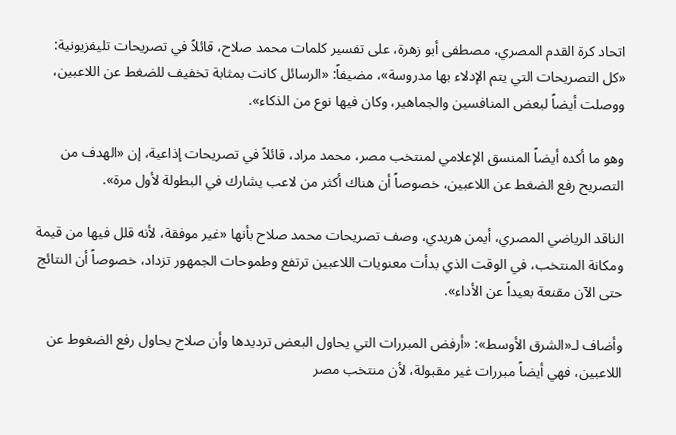اتحاد كرة القدم المصري، مصطفى أبو زهرة، على تفسير كلمات محمد صلاح، قائلاً في تصريحات تليفزيونية: «كل التصريحات التي يتم الإدلاء بها مدروسة»، مضيفاً: «الرسائل كانت بمثابة تخفيف للضغط عن اللاعبين، ووصلت أيضاً لبعض المنافسين والجماهير، وكان فيها نوع من الذكاء».

وهو ما أكده أيضاً المنسق الإعلامي لمنتخب مصر، محمد مراد، قائلاً في تصريحات إذاعية، إن «الهدف من التصريح رفع الضغط عن اللاعبين، خصوصاً أن هناك أكثر من لاعب يشارك في البطولة لأول مرة».

الناقد الرياضي المصري، أيمن هريدي، وصف تصريحات محمد صلاح بأنها «غير موفقة، لأنه قلل فيها من قيمة ومكانة المنتخب، في الوقت الذي بدأت معنويات اللاعبين ترتفع وطموحات الجمهور تزداد، خصوصاً أن النتائج حتى الآن مقنعة بعيداً عن الأداء».

وأضاف لـ«الشرق الأوسط»: «أرفض المبررات التي يحاول البعض ترديدها وأن صلاح يحاول رفع الضغوط عن اللاعبين، فهي أيضاً مبررات غير مقبولة، لأن منتخب مصر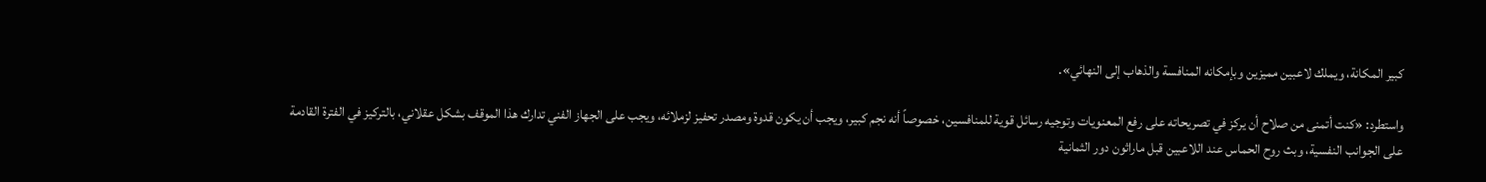كبير المكانة، ويملك لاعبين مميزين وبإمكانه المنافسة والذهاب إلى النهائي».

واستطرد: «كنت أتمنى من صلاح أن يركز في تصريحاته على رفع المعنويات وتوجيه رسائل قوية للمنافسين، خصوصاً أنه نجم كبير، ويجب أن يكون قدوة ومصدر تحفيز لزملائه، ويجب على الجهاز الفني تدارك هذا الموقف بشكل عقلاني، بالتركيز في الفترة القادمة على الجوانب النفسية، وبث روح الحماس عند اللاعبين قبل ماراثون دور الثمانية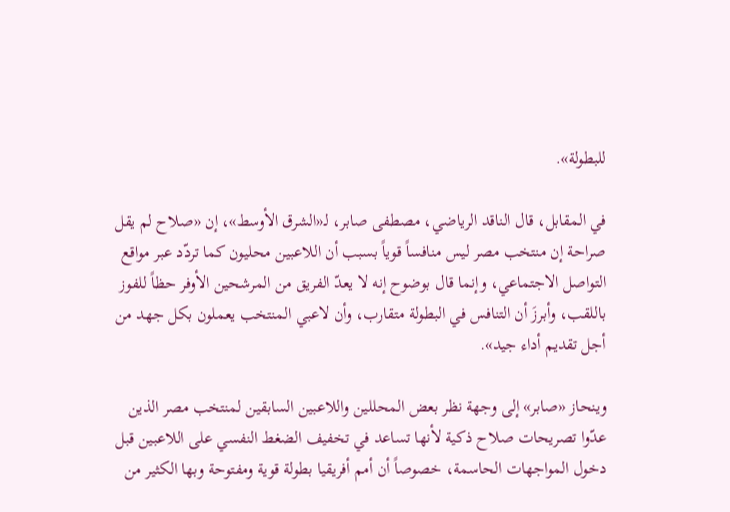للبطولة».

في المقابل، قال الناقد الرياضي، مصطفى صابر، لـ«الشرق الأوسط»، إن «صلاح لم يقل صراحة إن منتخب مصر ليس منافساً قوياً بسبب أن اللاعبين محليون كما تردّد عبر مواقع التواصل الاجتماعي، وإنما قال بوضوح إنه لا يعدّ الفريق من المرشحين الأوفر حظاً للفوز باللقب، وأبرزَ أن التنافس في البطولة متقارب، وأن لاعبي المنتخب يعملون بكل جهد من أجل تقديم أداء جيد».

وينحاز «صابر» إلى وجهة نظر بعض المحللين واللاعبين السابقين لمنتخب مصر الذين عدّوا تصريحات صلاح ذكية لأنها تساعد في تخفيف الضغط النفسي على اللاعبين قبل دخول المواجهات الحاسمة، خصوصاً أن أمم أفريقيا بطولة قوية ومفتوحة وبها الكثير من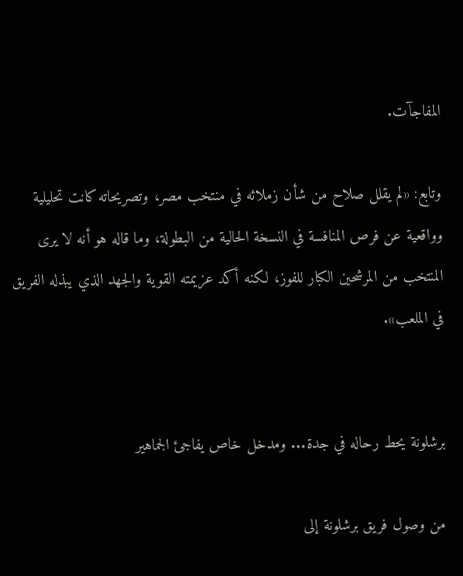المفاجآت.

وتابع: «لم يقلل صلاح من شأن زملائه في منتخب مصر، وتصريحاته كانت تحليلية وواقعية عن فرص المنافسة في النسخة الحالية من البطولة، وما قاله هو أنه لا يرى المنتخب من المرشحين الكبار للفوز، لكنه أكد عزيمته القوية والجهد الذي يبذله الفريق في الملعب».


برشلونة يحط رحاله في جدة... ومدخل خاص يفاجئ الجماهير

من وصول فريق برشلونة إلى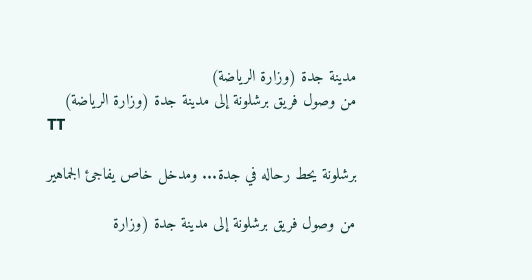مدينة جدة (وزارة الرياضة)
من وصول فريق برشلونة إلى مدينة جدة (وزارة الرياضة)
TT

برشلونة يحط رحاله في جدة... ومدخل خاص يفاجئ الجماهير

من وصول فريق برشلونة إلى مدينة جدة (وزارة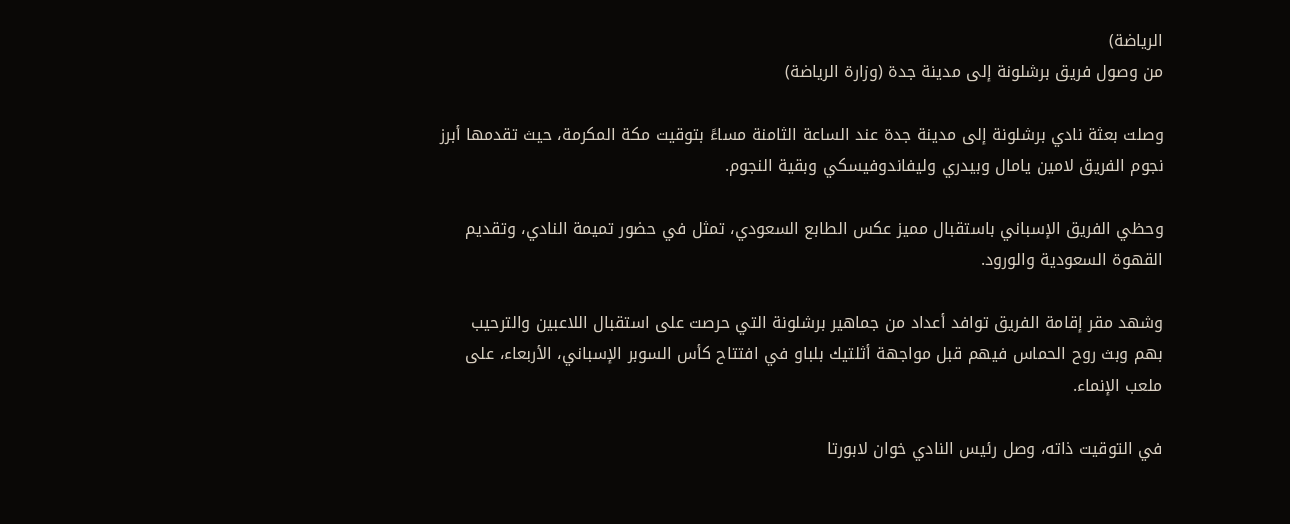الرياضة)
من وصول فريق برشلونة إلى مدينة جدة (وزارة الرياضة)

وصلت بعثة نادي برشلونة إلى مدينة جدة عند الساعة الثامنة مساءً بتوقيت مكة المكرمة، حيث تقدمها أبرز نجوم الفريق لامين يامال وبيدري وليفاندوفيسكي وبقية النجوم.

وحظي الفريق الإسباني باستقبال مميز عكس الطابع السعودي، تمثل في حضور تميمة النادي، وتقديم القهوة السعودية والورود.

وشهد مقر إقامة الفريق توافد أعداد من جماهير برشلونة التي حرصت على استقبال اللاعبين والترحيب بهم وبث روح الحماس فيهم قبل مواجهة أثلتيك بلباو في افتتاح كأس السوبر الإسباني، الأربعاء، على ملعب الإنماء.

في التوقيت ذاته، وصل رئيس النادي خوان لابورتا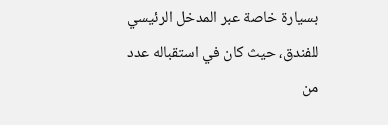بسيارة خاصة عبر المدخل الرئيسي للفندق، حيث كان في استقباله عدد من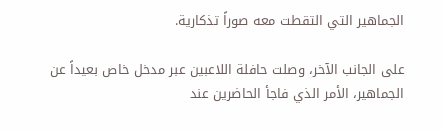الجماهير التي التقطت معه صوراً تذكارية.

على الجانب الآخر، وصلت حافلة اللاعبين عبر مدخل خاص بعيداً عن الجماهير، الأمر الذي فاجأ الحاضرين عند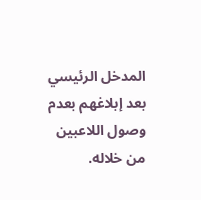المدخل الرئيسي بعد إبلاغهم بعدم وصول اللاعبين من خلاله.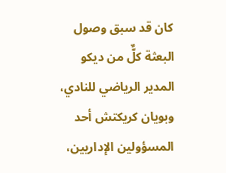كان قد سبق وصول البعثة كلٌّ من ديكو المدير الرياضي للنادي، وبويان كريكتش أحد المسؤولين الإداريين،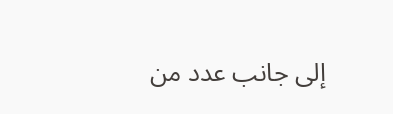إلى جانب عدد من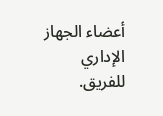أعضاء الجهاز الإداري للفريق.